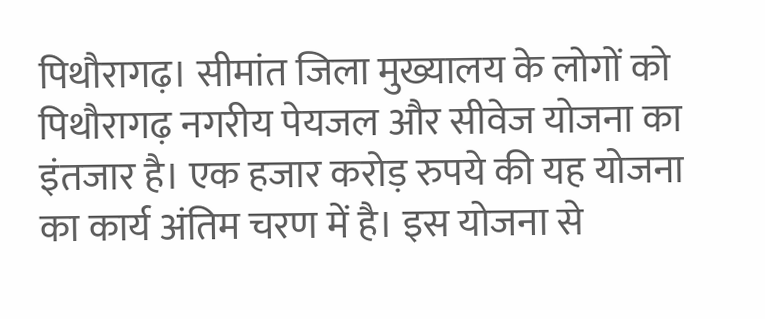पिथौरागढ़। सीमांत जिला मुख्यालय के लोगों को पिथौरागढ़ नगरीय पेयजल और सीवेज योजना का इंतजार है। एक हजार करोड़ रुपये की यह योजना का कार्य अंतिम चरण में है। इस योजना से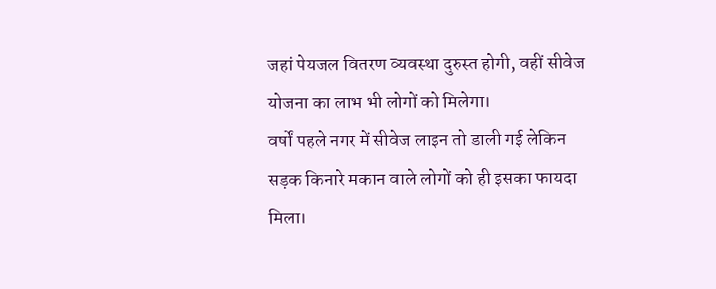जहां पेयजल वितरण व्यवस्था दुरुस्त होगी, वहीं सीवेज योजना का लाभ भी लोगों को मिलेगा।
वर्षों पहले नगर में सीवेज लाइन तो डाली गई लेकिन सड़क किनारे मकान वाले लोगों को ही इसका फायदा मिला।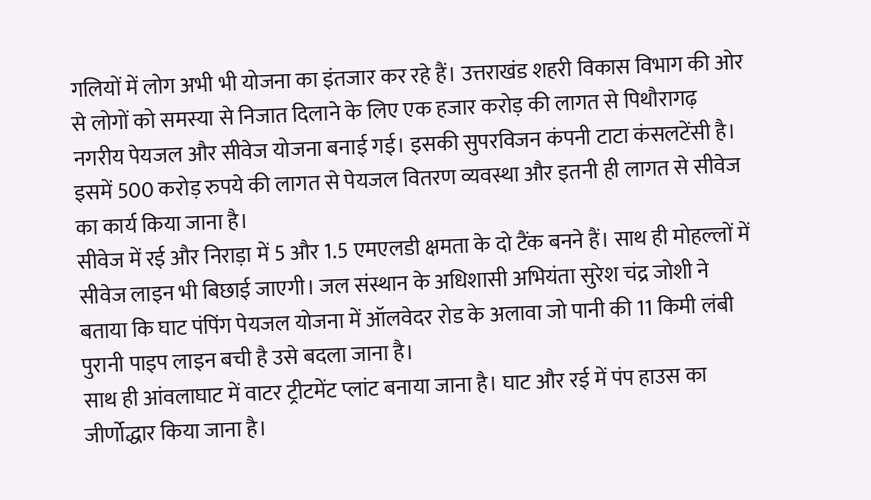गलियों में लोग अभी भी योजना का इंतजार कर रहे हैं। उत्तराखंड शहरी विकास विभाग की ओर से लोगों को समस्या से निजात दिलाने के लिए एक हजार करोड़ की लागत से पिथौरागढ़ नगरीय पेयजल और सीवेज योजना बनाई गई। इसकी सुपरविजन कंपनी टाटा कंसलटेंसी है। इसमें 500 करोड़ रुपये की लागत से पेयजल वितरण व्यवस्था और इतनी ही लागत से सीवेज का कार्य किया जाना है।
सीवेज में रई और निराड़ा में 5 और 1.5 एमएलडी क्षमता के दो टैंक बनने हैं। साथ ही मोहल्लों में सीवेज लाइन भी बिछाई जाएगी। जल संस्थान के अधिशासी अभियंता सुरेश चंद्र जोशी ने बताया कि घाट पंपिंग पेयजल योजना में ऑलवेदर रोड के अलावा जो पानी की 11 किमी लंबी पुरानी पाइप लाइन बची है उसे बदला जाना है।
साथ ही आंवलाघाट में वाटर ट्रीटमेंट प्लांट बनाया जाना है। घाट और रई में पंप हाउस का जीर्णोद्धार किया जाना है।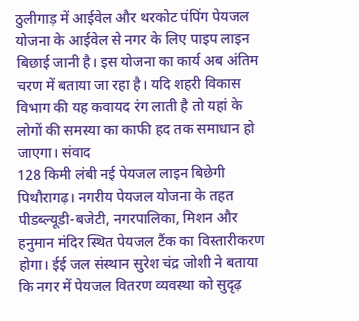ठुलीगाड़ में आईवेल और थरकोट पंपिंग पेयजल योजना के आईवेल से नगर के लिए पाइप लाइन बिछाई जानी है। इस योजना का कार्य अब अंतिम चरण में बताया जा रहा है। यदि शहरी विकास विभाग की यह कवायद रंग लाती है तो यहां के लोगों की समस्या का काफी हद तक समाधान हो जाएगा। संवाद
128 किमी लंबी नई पेयजल लाइन बिछेगी
पिथौरागढ़। नगरीय पेयजल योजना के तहत पीडब्ल्यूडी-बजेटी, नगरपालिका, मिशन और हनुमान मंदिर स्थित पेयजल टैंक का विस्तारीकरण होगा। ईई जल संस्थान सुरेश चंद्र जोशी ने बताया कि नगर में पेयजल वितरण व्यवस्था को सुदृढ़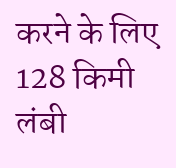करने के लिए 128 किमी लंबी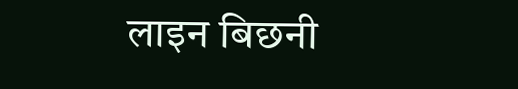लाइन बिछनी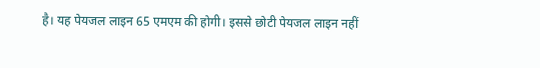है। यह पेयजल लाइन 65 एमएम की होगी। इससे छोटी पेयजल लाइन नहीं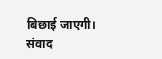बिछाई जाएगी। संवाद